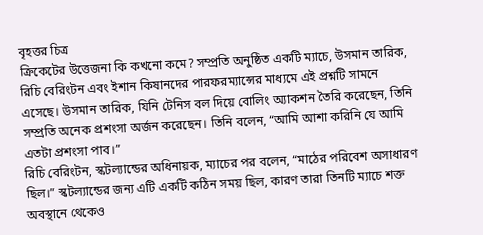বৃহত্তর চিত্র
ক্রিকেটের উত্তেজনা কি কখনো কমে? সম্প্রতি অনুষ্ঠিত একটি ম্যাচে, উসমান তারিক, রিচি বেরিংটন এবং ইশান কিষানদের পারফরম্যান্সের মাধ্যমে এই প্রশ্নটি সামনে এসেছে। উসমান তারিক, যিনি টেনিস বল দিয়ে বোলিং অ্যাকশন তৈরি করেছেন, তিনি সম্প্রতি অনেক প্রশংসা অর্জন করেছেন। তিনি বলেন, “আমি আশা করিনি যে আমি এতটা প্রশংসা পাব।”
রিচি বেরিংটন, স্কটল্যান্ডের অধিনায়ক, ম্যাচের পর বলেন, “মাঠের পরিবেশ অসাধারণ ছিল।” স্কটল্যান্ডের জন্য এটি একটি কঠিন সময় ছিল, কারণ তারা তিনটি ম্যাচে শক্ত অবস্থানে থেকেও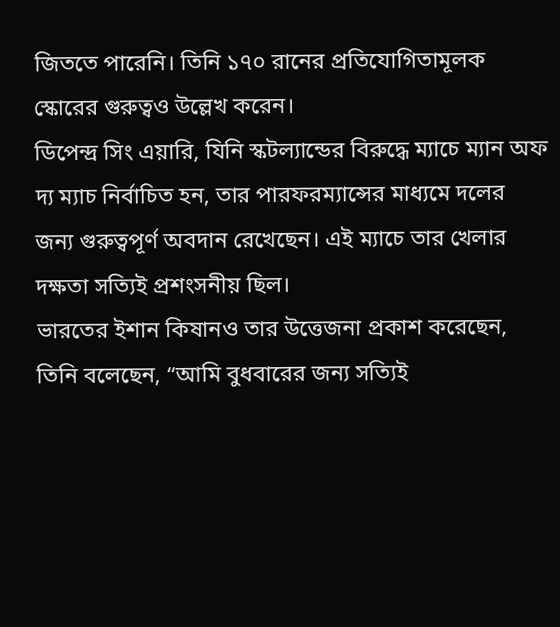জিততে পারেনি। তিনি ১৭০ রানের প্রতিযোগিতামূলক স্কোরের গুরুত্বও উল্লেখ করেন।
ডিপেন্দ্র সিং এয়ারি, যিনি স্কটল্যান্ডের বিরুদ্ধে ম্যাচে ম্যান অফ দ্য ম্যাচ নির্বাচিত হন, তার পারফরম্যান্সের মাধ্যমে দলের জন্য গুরুত্বপূর্ণ অবদান রেখেছেন। এই ম্যাচে তার খেলার দক্ষতা সত্যিই প্রশংসনীয় ছিল।
ভারতের ইশান কিষানও তার উত্তেজনা প্রকাশ করেছেন, তিনি বলেছেন, “আমি বুধবারের জন্য সত্যিই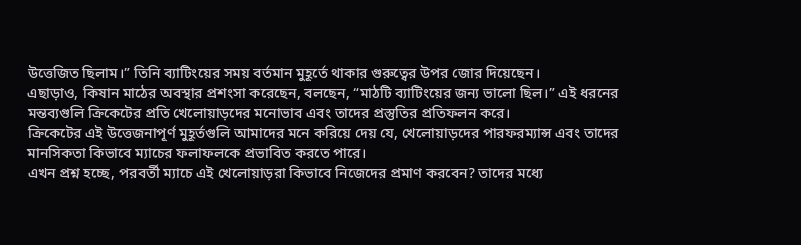উত্তেজিত ছিলাম।” তিনি ব্যাটিংয়ের সময় বর্তমান মুহূর্তে থাকার গুরুত্বের উপর জোর দিয়েছেন।
এছাড়াও, কিষান মাঠের অবস্থার প্রশংসা করেছেন, বলছেন, “মাঠটি ব্যাটিংয়ের জন্য ভালো ছিল।” এই ধরনের মন্তব্যগুলি ক্রিকেটের প্রতি খেলোয়াড়দের মনোভাব এবং তাদের প্রস্তুতির প্রতিফলন করে।
ক্রিকেটের এই উত্তেজনাপূর্ণ মুহূর্তগুলি আমাদের মনে করিয়ে দেয় যে, খেলোয়াড়দের পারফরম্যান্স এবং তাদের মানসিকতা কিভাবে ম্যাচের ফলাফলকে প্রভাবিত করতে পারে।
এখন প্রশ্ন হচ্ছে, পরবর্তী ম্যাচে এই খেলোয়াড়রা কিভাবে নিজেদের প্রমাণ করবেন? তাদের মধ্যে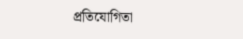প্রতিযোগিতা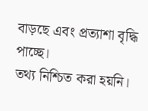বাড়ছে এবং প্রত্যাশা বৃদ্ধি পাচ্ছে।
তথ্য নিশ্চিত করা হয়নি।